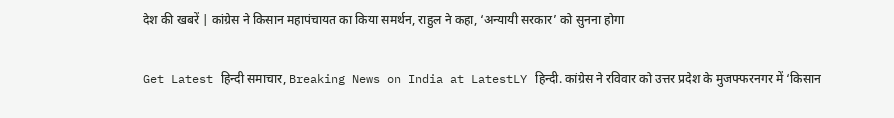देश की खबरें | कांग्रेस ने किसान महापंचायत का किया समर्थन, राहुल ने कहा, ‘अन्यायी सरकार’ को सुनना होगा

Get Latest हिन्दी समाचार, Breaking News on India at LatestLY हिन्दी. कांग्रेस ने रविवार को उत्तर प्रदेश के मुजफ्फरनगर में ‘किसान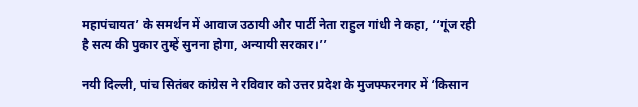महापंचायत’ के समर्थन में आवाज उठायी और पार्टी नेता राहुल गांधी ने कहा, ‘‘गूंज रही है सत्य की पुकार तुम्हें सुनना होगा, अन्यायी सरकार।’’

नयी दिल्ली, पांच सितंबर कांग्रेस ने रविवार को उत्तर प्रदेश के मुजफ्फरनगर में ‘किसान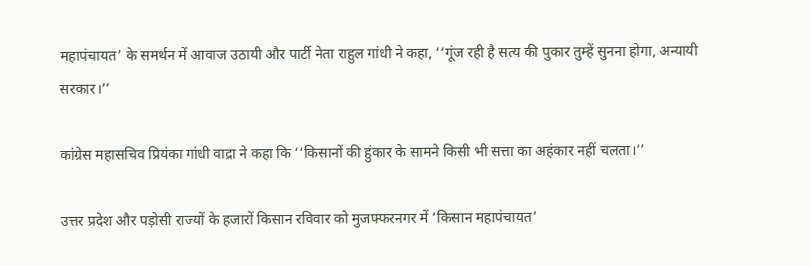महापंचायत’ के समर्थन में आवाज उठायी और पार्टी नेता राहुल गांधी ने कहा, ‘‘गूंज रही है सत्य की पुकार तुम्हें सुनना होगा, अन्यायी सरकार।’’

कांग्रेस महासचिव प्रियंका गांधी वाद्रा ने कहा कि ‘‘किसानों की हुंकार के सामने किसी भी सत्ता का अहंकार नहीं चलता।’’

उत्तर प्रदेश और पड़ोसी राज्यों के हजारों किसान रविवार को मुजफ्फरनगर में ‘किसान महापंचायत’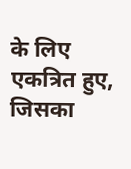के लिए एकत्रित हुए, जिसका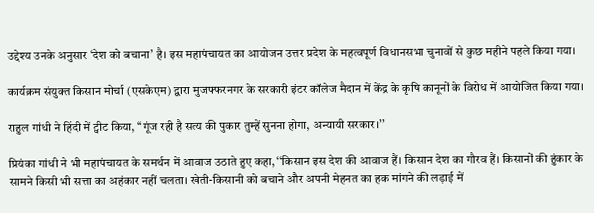उद्देश्य उनके अनुसार ‘देश को बचाना’ है। इस महापंचायत का आयोजन उत्तर प्रदेश के महत्वपूर्ण विधानसभा चुनावों से कुछ महीने पहले किया गया।

कार्यक्रम संयुक्त किसान मोर्चा (एसकेएम) द्वारा मुजफ्फरनगर के सरकारी इंटर कॉलेज मैदान में केंद्र के कृषि कानूनों के विरोध में आयोजित किया गया।

राहुल गांधी ने हिंदी में ट्वीट किया, ‘‘गूंज रही है सत्य की पुकार तुम्हें सुनना होगा, अन्यायी सरकार।’’

प्रियंका गांधी ने भी महापंचायत के समर्थन में आवाज उठाते हुए कहा, ‘‘किसान इस देश की आवाज हैं। किसान देश का गौरव हैं। किसानों की हुंकार के सामने किसी भी सत्ता का अहंकार नहीं चलता। खेती-किसानी को बचाने और अपनी मेहनत का हक मांगने की लड़ाई में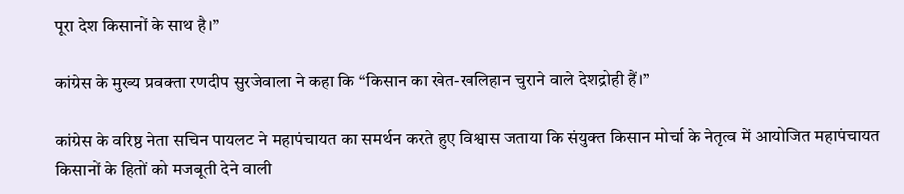पूरा देश किसानों के साथ है।’’

कांग्रेस के मुख्य प्रवक्ता रणदीप सुरजेवाला ने कहा कि ‘‘किसान का खेत-खलिहान चुराने वाले देशद्रोही हैं।’’

कांग्रेस के वरिष्ठ नेता सचिन पायलट ने महापंचायत का समर्थन करते हुए विश्वास जताया कि संयुक्त किसान मोर्चा के नेतृत्व में आयोजित महापंचायत किसानों के हितों को मजबूती देने वाली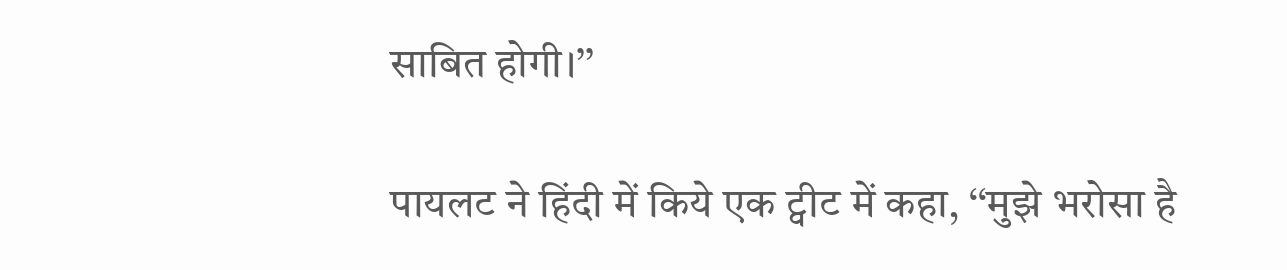साबित होगी।’’

पायलट ने हिंदी में किये एक ट्वीट में कहा, ‘‘मुझे भरोसा है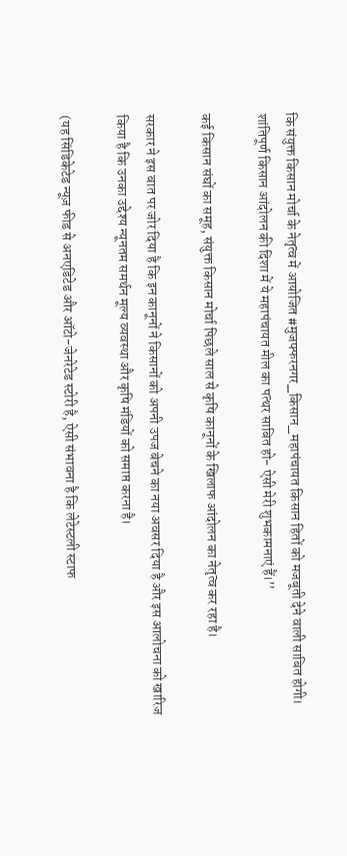कि संयुक्त किसान मोर्चा के नेतृत्व में आयोजित #मुजफ्फरनगर_किसान_महापंचायत किसान हितों को मजबूती देने वाली साबित होगी। शांतिपूर्ण किसान आंदोलन की दिशा में ये महापंचायत मील का पत्थर साबित हो- ऐसी मेरी शुभकामनाएं हैं।’’

कई किसान संघों का समूह, संयुक्त किसान मोर्चा पिछले साल से कृषि कानूनों के खिलाफ आंदोलन का नेतृत्व कर रहा है।

सरकार ने इस बात पर जोर दिया है कि इन कानूनों ने किसानों को अपनी उपज बेचने का नया अवसर दिया है और इस आलोचना को खारिज किया है कि उनका उद्देश्य न्यूनतम समर्थन मूल्य व्यवस्था और कृषि मंडियों को समाप्त करना है।

(यह सिंडिकेटेड न्यूज़ फीड से अनएडिटेड और ऑटो-जेनरेटेड स्टोरी है, ऐसी संभावना है कि लेटेस्टली स्टाफ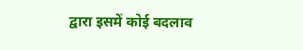द्वारा इसमें कोई बदलाव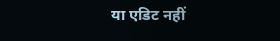या एडिट नहीं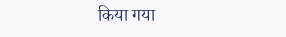किया गया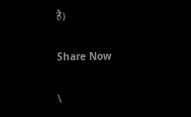है)

Share Now

\